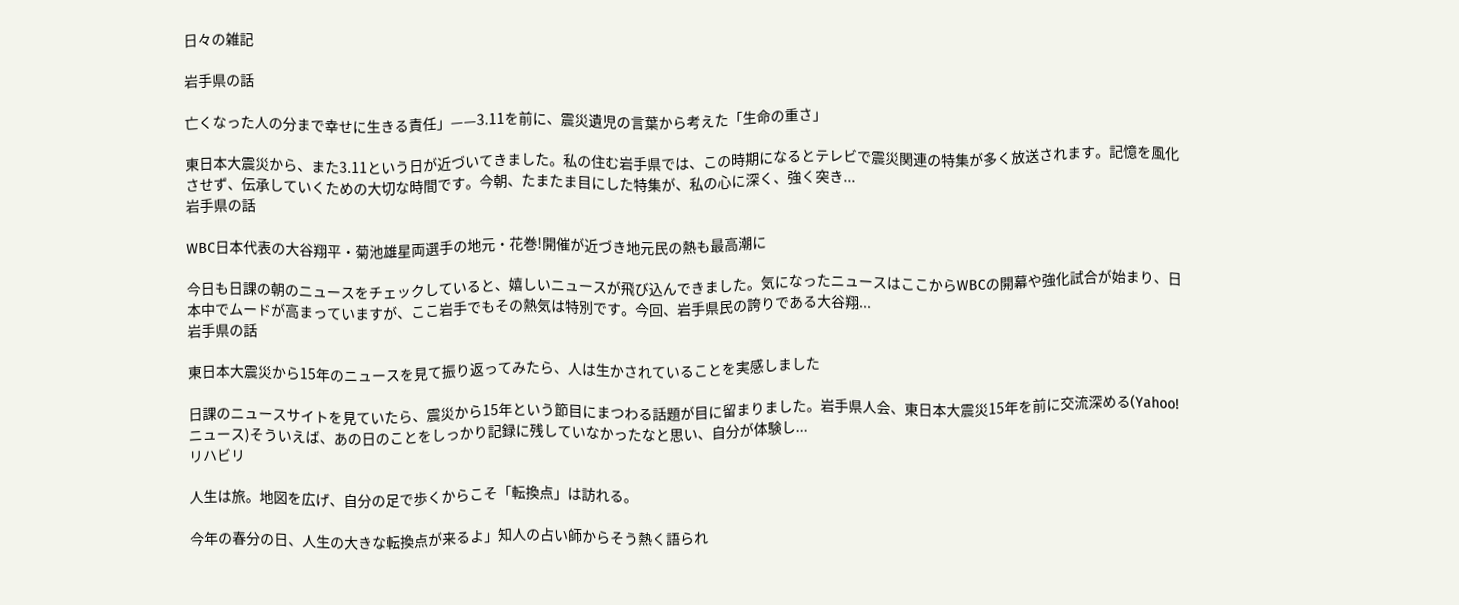日々の雑記

岩手県の話

亡くなった人の分まで幸せに生きる責任」——3.11を前に、震災遺児の言葉から考えた「生命の重さ」

東日本大震災から、また3.11という日が近づいてきました。私の住む岩手県では、この時期になるとテレビで震災関連の特集が多く放送されます。記憶を風化させず、伝承していくための大切な時間です。今朝、たまたま目にした特集が、私の心に深く、強く突き...
岩手県の話

WBC日本代表の大谷翔平・菊池雄星両選手の地元・花巻!開催が近づき地元民の熱も最高潮に

今日も日課の朝のニュースをチェックしていると、嬉しいニュースが飛び込んできました。気になったニュースはここからWBCの開幕や強化試合が始まり、日本中でムードが高まっていますが、ここ岩手でもその熱気は特別です。今回、岩手県民の誇りである大谷翔...
岩手県の話

東日本大震災から15年のニュースを見て振り返ってみたら、人は生かされていることを実感しました

日課のニュースサイトを見ていたら、震災から15年という節目にまつわる話題が目に留まりました。岩手県人会、東日本大震災15年を前に交流深める(Yahoo!ニュース)そういえば、あの日のことをしっかり記録に残していなかったなと思い、自分が体験し...
リハビリ

人生は旅。地図を広げ、自分の足で歩くからこそ「転換点」は訪れる。

今年の春分の日、人生の大きな転換点が来るよ」知人の占い師からそう熱く語られ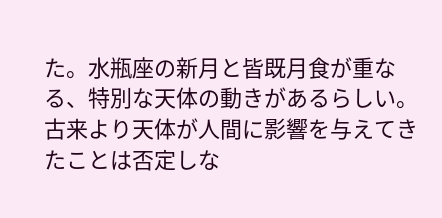た。水瓶座の新月と皆既月食が重なる、特別な天体の動きがあるらしい。古来より天体が人間に影響を与えてきたことは否定しな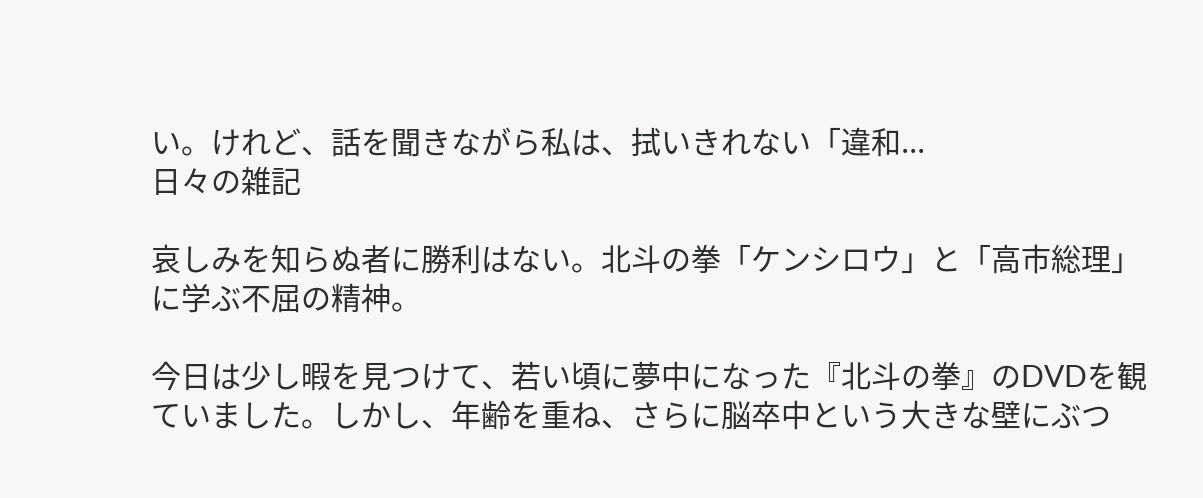い。けれど、話を聞きながら私は、拭いきれない「違和...
日々の雑記

哀しみを知らぬ者に勝利はない。北斗の拳「ケンシロウ」と「高市総理」に学ぶ不屈の精神。

今日は少し暇を見つけて、若い頃に夢中になった『北斗の拳』のDVDを観ていました。しかし、年齢を重ね、さらに脳卒中という大きな壁にぶつ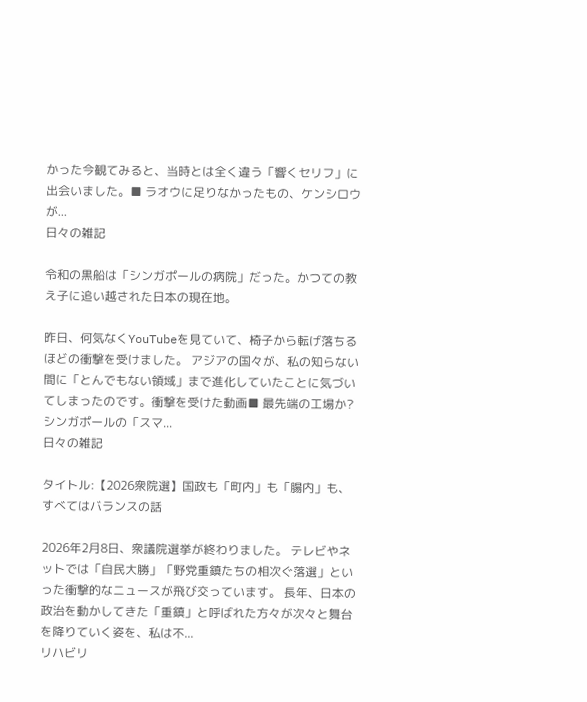かった今観てみると、当時とは全く違う「響くセリフ」に出会いました。■ ラオウに足りなかったもの、ケンシロウが...
日々の雑記

令和の黒船は「シンガポールの病院」だった。かつての教え子に追い越された日本の現在地。

昨日、何気なくYouTubeを見ていて、椅子から転げ落ちるほどの衝撃を受けました。 アジアの国々が、私の知らない間に「とんでもない領域」まで進化していたことに気づいてしまったのです。衝撃を受けた動画■ 最先端の工場か? シンガポールの「スマ...
日々の雑記

タイトル:【2026衆院選】国政も「町内」も「腸内」も、すべてはバランスの話

2026年2月8日、衆議院選挙が終わりました。 テレビやネットでは「自民大勝」「野党重鎮たちの相次ぐ落選」といった衝撃的なニュースが飛び交っています。 長年、日本の政治を動かしてきた「重鎮」と呼ばれた方々が次々と舞台を降りていく姿を、私は不...
リハビリ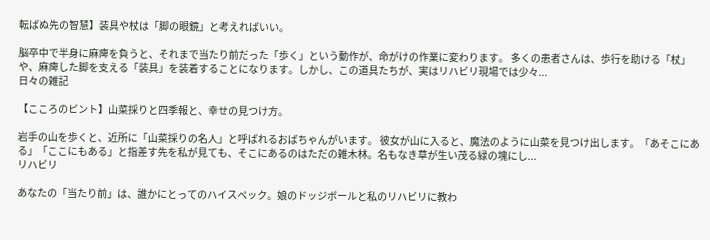転ばぬ先の智慧】装具や杖は「脚の眼鏡」と考えればいい。

脳卒中で半身に麻痺を負うと、それまで当たり前だった「歩く」という動作が、命がけの作業に変わります。 多くの患者さんは、歩行を助ける「杖」や、麻痺した脚を支える「装具」を装着することになります。しかし、この道具たちが、実はリハビリ現場では少々...
日々の雑記

【こころのピント】山菜採りと四季報と、幸せの見つけ方。

岩手の山を歩くと、近所に「山菜採りの名人」と呼ばれるおばちゃんがいます。 彼女が山に入ると、魔法のように山菜を見つけ出します。「あそこにある」「ここにもある」と指差す先を私が見ても、そこにあるのはただの雑木林。名もなき草が生い茂る緑の塊にし...
リハビリ

あなたの「当たり前」は、誰かにとってのハイスペック。娘のドッジボールと私のリハビリに教わ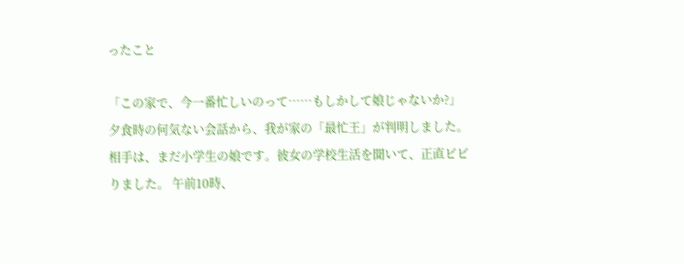ったこと

「この家で、今一番忙しいのって……もしかして娘じゃないか?」夕食時の何気ない会話から、我が家の「最忙王」が判明しました。 相手は、まだ小学生の娘です。彼女の学校生活を聞いて、正直ビビりました。 午前10時、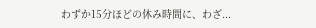わずか15分ほどの休み時間に、わざ...